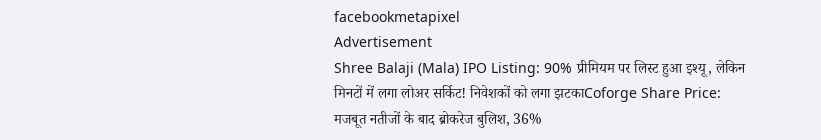facebookmetapixel
Advertisement
Shree Balaji (Mala) IPO Listing: 90% प्रीमियम पर लिस्ट हुआ इश्यू, लेकिन मिनटों में लगा लोअर सर्किट! निवेशकों को लगा झटकाCoforge Share Price: मजबूत नतीजों के बाद ब्रोकरेज बुलिश, 36%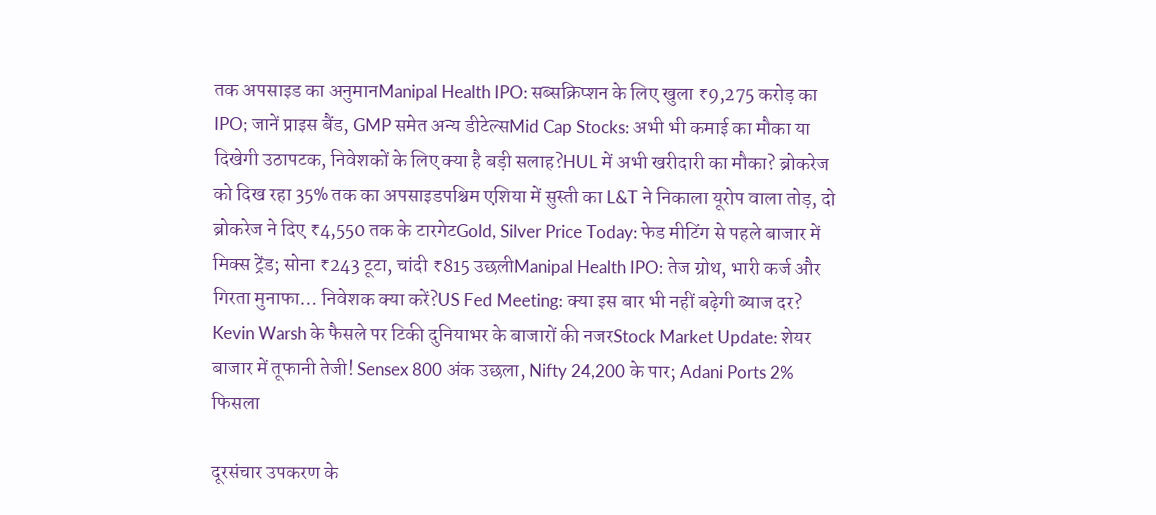तक अपसाइड का अनुमानManipal Health IPO: सब्सक्रिप्शन के लिए खुला ₹9,275 करोड़ का IPO; जानें प्राइस बैंड, GMP समेत अन्य डीटेल्सMid Cap Stocks: अभी भी कमाई का मौका या दिखेगी उठापटक, निवेशकों के लिए क्या है बड़ी सलाह?HUL में अभी खरीदारी का मौका? ब्रोकरेज को दिख रहा 35% तक का अपसाइडपश्चिम एशिया में सुस्ती का L&T ने निकाला यूरोप वाला तोड़, दो ब्रोकरेज ने दिए ₹4,550 तक के टारगेटGold, Silver Price Today: फेड मीटिंग से पहले बाजार में मिक्स ट्रेंड; सोना ₹243 टूटा, चांदी ₹815 उछलीManipal Health IPO: तेज ग्रोथ, भारी कर्ज और गिरता मुनाफा… निवेशक क्या करें?US Fed Meeting: क्या इस बार भी नहीं बढ़ेगी ब्याज दर? Kevin Warsh के फैसले पर टिकी दुनियाभर के बाजारों की नजरStock Market Update: शेयर बाजार में तूफानी तेजी! Sensex 800 अंक उछला, Nifty 24,200 के पार; Adani Ports 2% फिसला

दूरसंचार उपकरण के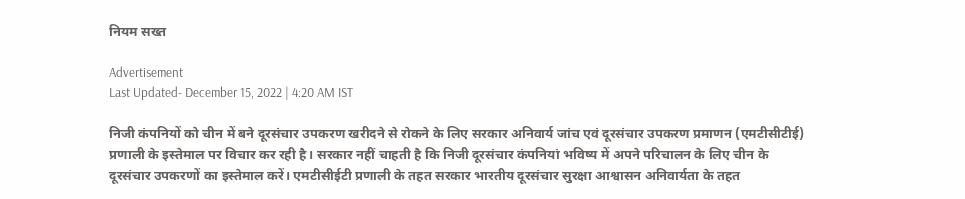नियम सख्त

Advertisement
Last Updated- December 15, 2022 | 4:20 AM IST

निजी कंपनियों को चीन में बने दूरसंचार उपकरण खरीदने से रोकने के लिए सरकार अनिवार्य जांच एवं दूरसंचार उपकरण प्रमाणन (एमटीसीटीई) प्रणाली के इस्तेमाल पर विचार कर रही है। सरकार नहीं चाहती है कि निजी दूरसंचार कंपनियां भविष्य में अपने परिचालन के लिए चीन के दूरसंचार उपकरणों का इस्तेमाल करें। एमटीसीईटी प्रणाली के तहत सरकार भारतीय दूरसंचार सुरक्षा आश्वासन अनिवार्यता के तहत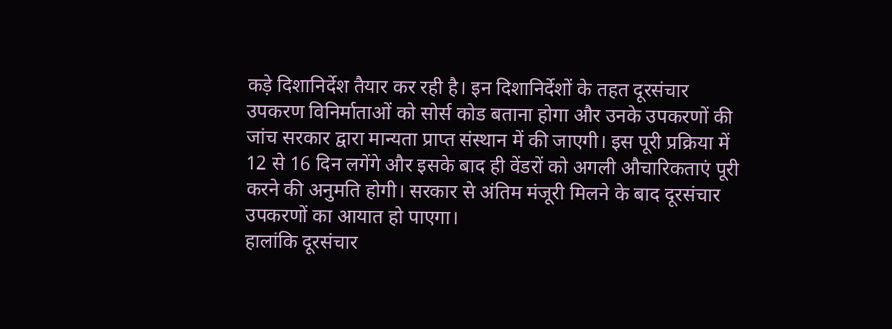कड़े दिशानिर्देश तैयार कर रही है। इन दिशानिर्देशों के तहत दूरसंचार उपकरण विनिर्माताओं को सोर्स कोड बताना होगा और उनके उपकरणों की जांच सरकार द्वारा मान्यता प्राप्त संस्थान में की जाएगी। इस पूरी प्रक्रिया में 12 से 16 दिन लगेंगे और इसके बाद ही वेंडरों को अगली औचारिकताएं पूरी करने की अनुमति होगी। सरकार से अंतिम मंजूरी मिलने के बाद दूरसंचार उपकरणों का आयात हो पाएगा।
हालांकि दूरसंचार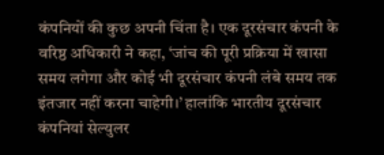कंपनियों की कुछ अपनी चिंता है। एक दूरसंचार कंपनी के वरिष्ठ अधिकारी ने कहा, ‘जांच की पूरी प्रक्रिया में खासा समय लगेगा और कोई भी दूरसंचार कंपनी लंबे समय तक इंतजार नहीं करना चाहेगी।’ हालांकि भारतीय दूरसंचार कंपनियां सेल्युलर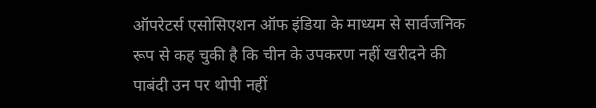ऑपरेटर्स एसोसिएशन ऑफ इंडिया के माध्यम से सार्वजनिक रूप से कह चुकी है कि चीन के उपकरण नहीं खरीदने की पाबंदी उन पर थोपी नहीं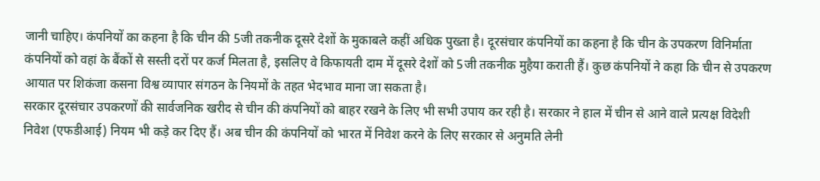जानी चाहिए। कंपनियों का कहना है कि चीन की 5जी तकनीक दूसरे देशों के मुकाबले कहीं अधिक पुख्ता है। दूरसंचार कंपनियों का कहना है कि चीन के उपकरण विनिर्माता कंपनियों को वहां के बैंकों से सस्ती दरों पर कर्ज मिलता है, इसलिए वे किफायती दाम में दूसरे देशों को 5जी तकनीक मुहैया कराती हैं। कुछ कंपनियों ने कहा कि चीन से उपकरण आयात पर शिकंजा कसना विश्व व्यापार संगठन के नियमों के तहत भेदभाव माना जा सकता है।
सरकार दूरसंचार उपकरणों की सार्वजनिक खरीद से चीन की कंपनियों को बाहर रखने के लिए भी सभी उपाय कर रही है। सरकार ने हाल में चीन से आने वाले प्रत्यक्ष विदेशी निवेश (एफडीआई) नियम भी कड़े कर दिए हैं। अब चीन की कंपनियों को भारत में निवेश करने के लिए सरकार से अनुमति लेनी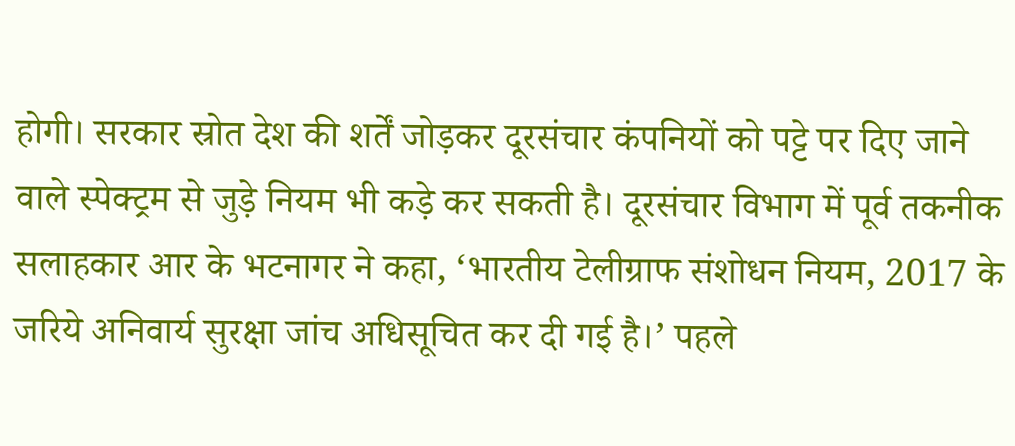होगी। सरकार स्रोत देश की शर्तें जोड़कर दूरसंचार कंपनियों को पट्टे पर दिए जाने वाले स्पेक्ट्रम से जुड़े नियम भी कड़े कर सकती है। दूरसंचार विभाग में पूर्व तकनीक सलाहकार आर के भटनागर ने कहा, ‘भारतीय टेलीग्राफ संशोधन नियम, 2017 के जरिये अनिवार्य सुरक्षा जांच अधिसूचित कर दी गई है।’ पहले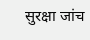सुरक्षा जांच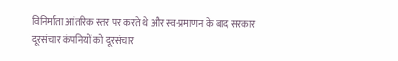विनिर्माता आंतरिक स्तर पर करते थे और स्व-प्रमाणन के बाद सरकार दूरसंचार कंपनियों को दूरसंचार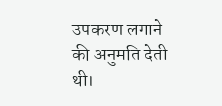उपकरण लगाने की अनुमति देती थी।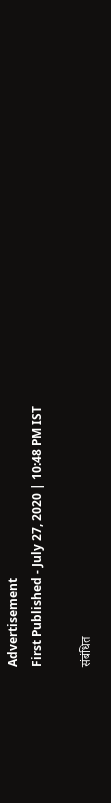Advertisement
First Published - July 27, 2020 | 10:48 PM IST

संबंधित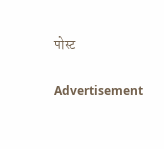पोस्ट

Advertisement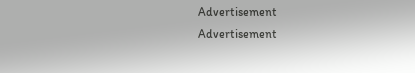Advertisement
Advertisement